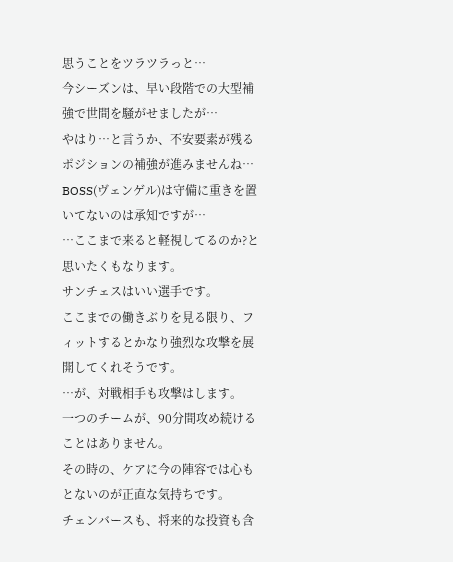思うことをツラツラっと…
今シーズンは、早い段階での大型補強で世間を騒がせましたが…
やはり…と言うか、不安要素が残るポジションの補強が進みませんね…
BOSS(ヴェンゲル)は守備に重きを置いてないのは承知ですが…
…ここまで来ると軽視してるのか?と思いたくもなります。
サンチェスはいい選手です。
ここまでの働きぶりを見る限り、フィットするとかなり強烈な攻撃を展開してくれそうです。
…が、対戦相手も攻撃はします。
一つのチームが、90分間攻め続けることはありません。
その時の、ケアに今の陣容では心もとないのが正直な気持ちです。
チェンバースも、将来的な投資も含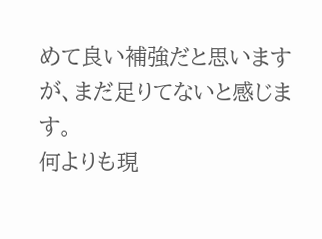めて良い補強だと思いますが、まだ足りてないと感じます。
何よりも現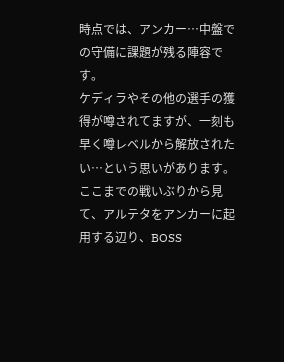時点では、アンカー…中盤での守備に課題が残る陣容です。
ケディラやその他の選手の獲得が噂されてますが、一刻も早く噂レベルから解放されたい…という思いがあります。
ここまでの戦いぶりから見て、アルテタをアンカーに起用する辺り、BOSS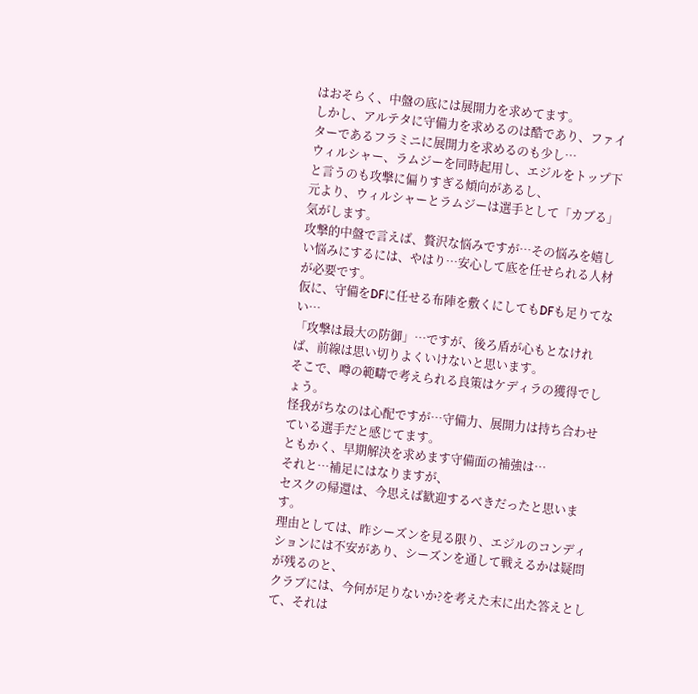はおそらく、中盤の底には展開力を求めてます。
しかし、アルテタに守備力を求めるのは酷であり、ファイターであるフラミニに展開力を求めるのも少し…
ウィルシャー、ラムジーを同時起用し、エジルをトップ下と言うのも攻撃に偏りすぎる傾向があるし、
元より、ウィルシャーとラムジーは選手として「カブる」気がします。
攻撃的中盤で言えば、贅沢な悩みですが…その悩みを嬉しい悩みにするには、やはり…安心して底を任せられる人材が必要です。
仮に、守備をDFに任せる布陣を敷くにしてもDFも足りてない…
「攻撃は最大の防御」…ですが、後ろ盾が心もとなければ、前線は思い切りよくいけないと思います。
そこで、噂の範疇で考えられる良策はケディラの獲得でしょう。
怪我がちなのは心配ですが…守備力、展開力は持ち合わせている選手だと感じてます。
ともかく、早期解決を求めます守備面の補強は…
それと…補足にはなりますが、
セスクの帰還は、今思えば歓迎するべきだったと思います。
理由としては、昨シーズンを見る限り、エジルのコンディションには不安があり、シーズンを通して戦えるかは疑問が残るのと、
クラブには、今何が足りないか?を考えた末に出た答えとして、それは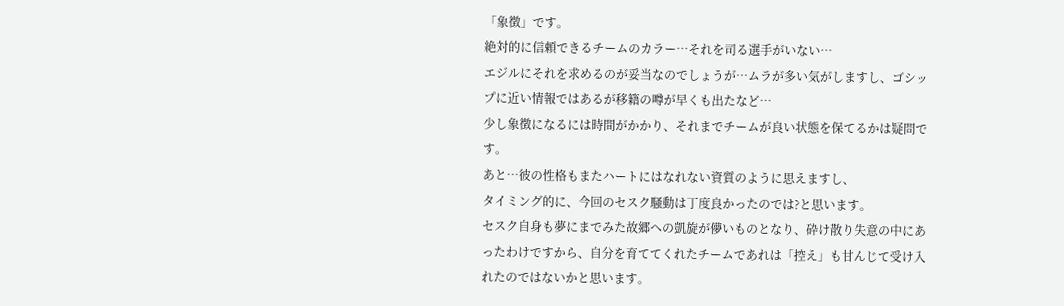「象徴」です。
絶対的に信頼できるチームのカラー…それを司る選手がいない…
エジルにそれを求めるのが妥当なのでしょうが…ムラが多い気がしますし、ゴシップに近い情報ではあるが移籍の噂が早くも出たなど…
少し象徴になるには時間がかかり、それまでチームが良い状態を保てるかは疑問です。
あと…彼の性格もまたハートにはなれない資質のように思えますし、
タイミング的に、今回のセスク騒動は丁度良かったのでは?と思います。
セスク自身も夢にまでみた故郷への凱旋が儚いものとなり、砕け散り失意の中にあったわけですから、自分を育ててくれたチームであれは「控え」も甘んじて受け入れたのではないかと思います。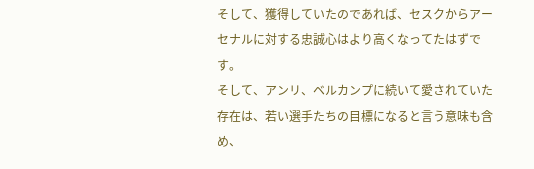そして、獲得していたのであれば、セスクからアーセナルに対する忠誠心はより高くなってたはずです。
そして、アンリ、ベルカンプに続いて愛されていた存在は、若い選手たちの目標になると言う意味も含め、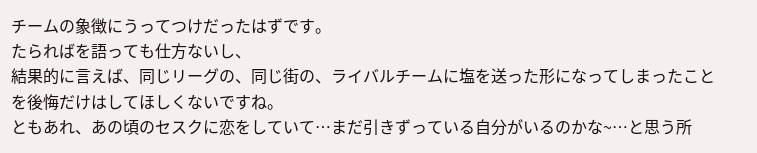チームの象徴にうってつけだったはずです。
たらればを語っても仕方ないし、
結果的に言えば、同じリーグの、同じ街の、ライバルチームに塩を送った形になってしまったことを後悔だけはしてほしくないですね。
ともあれ、あの頃のセスクに恋をしていて…まだ引きずっている自分がいるのかな~…と思う所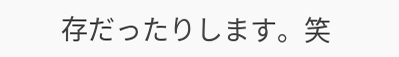存だったりします。笑